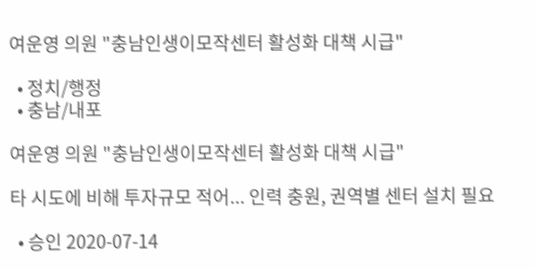여운영 의원 "충남인생이모작센터 활성화 대책 시급"

  • 정치/행정
  • 충남/내포

여운영 의원 "충남인생이모작센터 활성화 대책 시급"

타 시도에 비해 투자규모 적어... 인력 충원, 권역별 센터 설치 필요

  • 승인 2020-07-14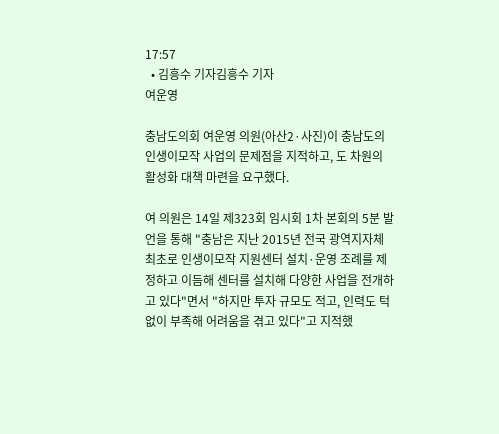17:57
  • 김흥수 기자김흥수 기자
여운영

충남도의회 여운영 의원(아산2·사진)이 충남도의 인생이모작 사업의 문제점을 지적하고, 도 차원의 활성화 대책 마련을 요구했다.

여 의원은 14일 제323회 임시회 1차 본회의 5분 발언을 통해 "충남은 지난 2015년 전국 광역지자체 최초로 인생이모작 지원센터 설치·운영 조례를 제정하고 이듬해 센터를 설치해 다양한 사업을 전개하고 있다"면서 "하지만 투자 규모도 적고, 인력도 턱없이 부족해 어려움을 겪고 있다"고 지적했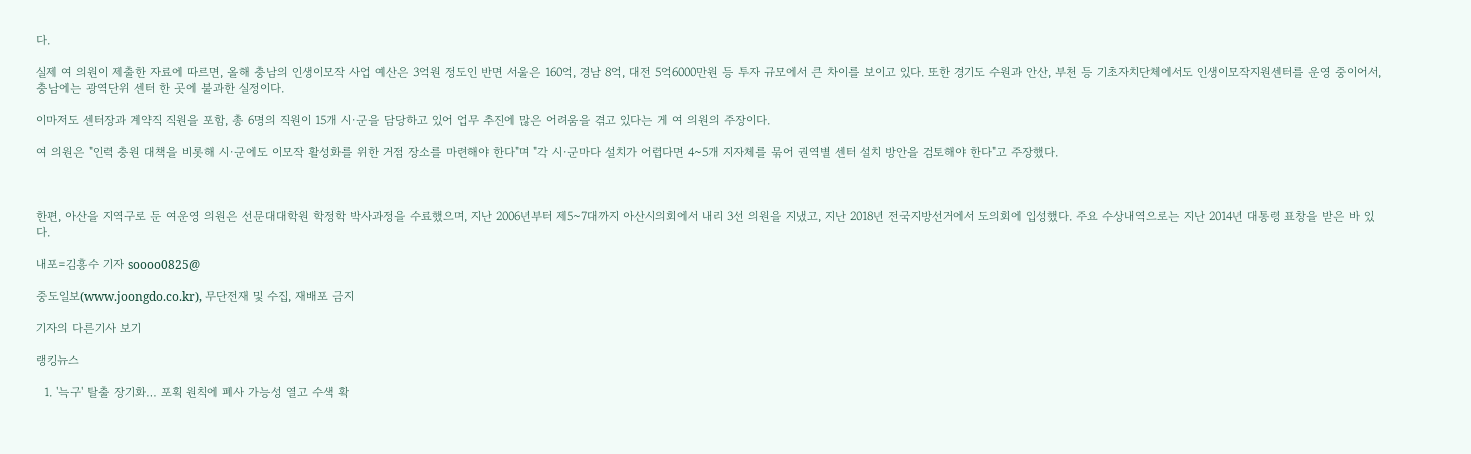다.

실제 여 의원이 제출한 자료에 따르면, 올해 충남의 인생이모작 사업 예산은 3억원 정도인 반면 서울은 160억, 경남 8억, 대전 5억6000만원 등 투자 규모에서 큰 차이를 보이고 있다. 또한 경기도 수원과 안산, 부천 등 기초자치단체에서도 인생이모작지원센터를 운영 중이어서, 충남에는 광역단위 센터 한 곳에 불과한 실정이다.

이마저도 센터장과 계약직 직원을 포함, 총 6명의 직원이 15개 시·군을 담당하고 있어 업무 추진에 많은 어려움을 겪고 있다는 게 여 의원의 주장이다.

여 의원은 "인력 충원 대책을 비롯해 시·군에도 이모작 활성화를 위한 거점 장소를 마련해야 한다"며 "각 시·군마다 설치가 어렵다면 4~5개 지자체를 묶어 권역별 센터 설치 방안을 검토해야 한다"고 주장했다.



한편, 아산을 지역구로 둔 여운영 의원은 선문대대학원 학정학 박사과정을 수료했으며, 지난 2006년부터 제5~7대까지 아산시의회에서 내리 3선 의원을 지냈고, 지난 2018년 전국지방선거에서 도의회에 입성했다. 주요 수상내역으로는 지난 2014년 대통령 표창을 받은 바 있다.

내포=김흥수 기자 soooo0825@

중도일보(www.joongdo.co.kr), 무단전재 및 수집, 재배포 금지

기자의 다른기사 보기

랭킹뉴스

  1. '늑구' 탈출 장기화… 포획 원칙에 폐사 가능성 열고 수색 확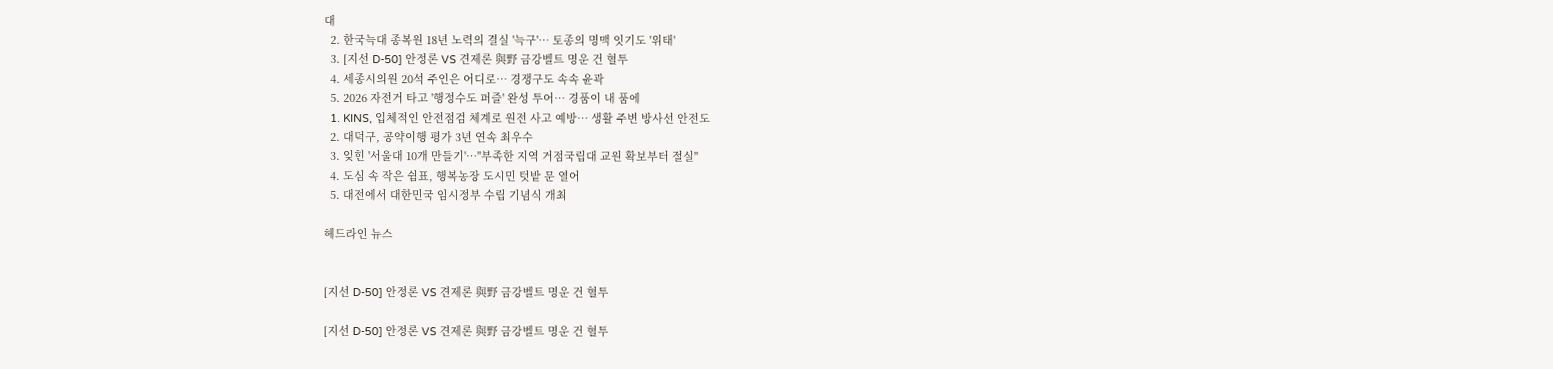대
  2. 한국늑대 종복원 18년 노력의 결실 '늑구'… 토종의 명맥 잇기도 '위태'
  3. [지선 D-50] 안정론 VS 견제론 與野 금강벨트 명운 건 혈투
  4. 세종시의원 20석 주인은 어디로… 경쟁구도 속속 윤곽
  5. 2026 자전거 타고 '행정수도 퍼즐' 완성 투어… 경품이 내 품에
  1. KINS, 입체적인 안전점검 체계로 원전 사고 예방… 생활 주변 방사선 안전도
  2. 대덕구, 공약이행 평가 3년 연속 최우수
  3. 잊힌 '서울대 10개 만들기'…"부족한 지역 거점국립대 교원 확보부터 절실"
  4. 도심 속 작은 쉼표, 행복농장 도시민 텃밭 문 열어
  5. 대전에서 대한민국 임시정부 수립 기념식 개최

헤드라인 뉴스


[지선 D-50] 안정론 VS 견제론 與野 금강벨트 명운 건 혈투

[지선 D-50] 안정론 VS 견제론 與野 금강벨트 명운 건 혈투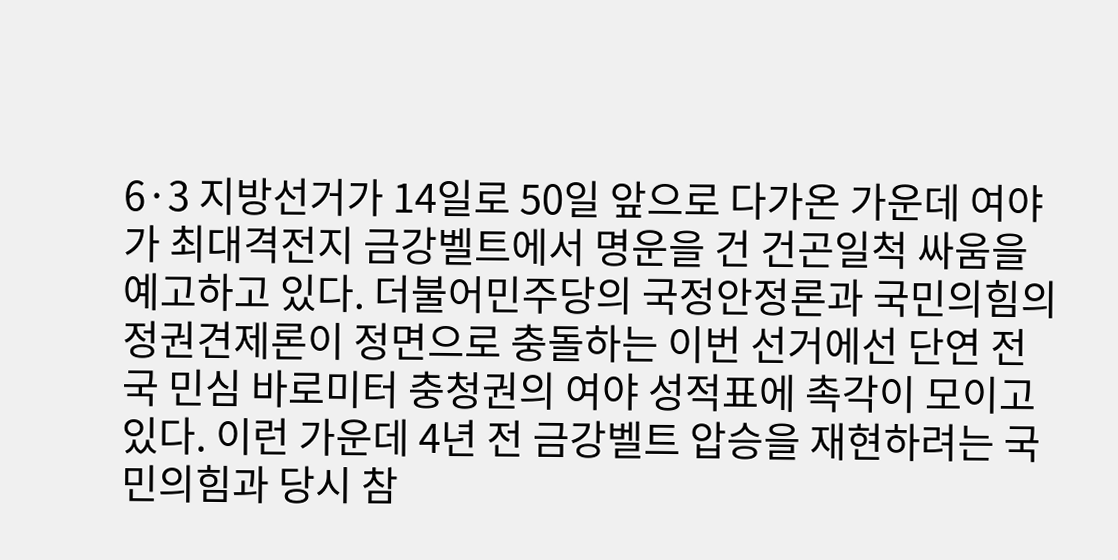6·3 지방선거가 14일로 50일 앞으로 다가온 가운데 여야가 최대격전지 금강벨트에서 명운을 건 건곤일척 싸움을 예고하고 있다. 더불어민주당의 국정안정론과 국민의힘의 정권견제론이 정면으로 충돌하는 이번 선거에선 단연 전국 민심 바로미터 충청권의 여야 성적표에 촉각이 모이고 있다. 이런 가운데 4년 전 금강벨트 압승을 재현하려는 국민의힘과 당시 참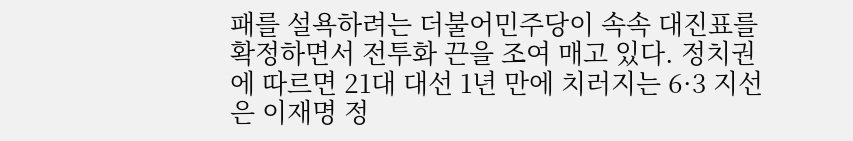패를 설욕하려는 더불어민주당이 속속 대진표를 확정하면서 전투화 끈을 조여 매고 있다. 정치권에 따르면 21대 대선 1년 만에 치러지는 6·3 지선은 이재명 정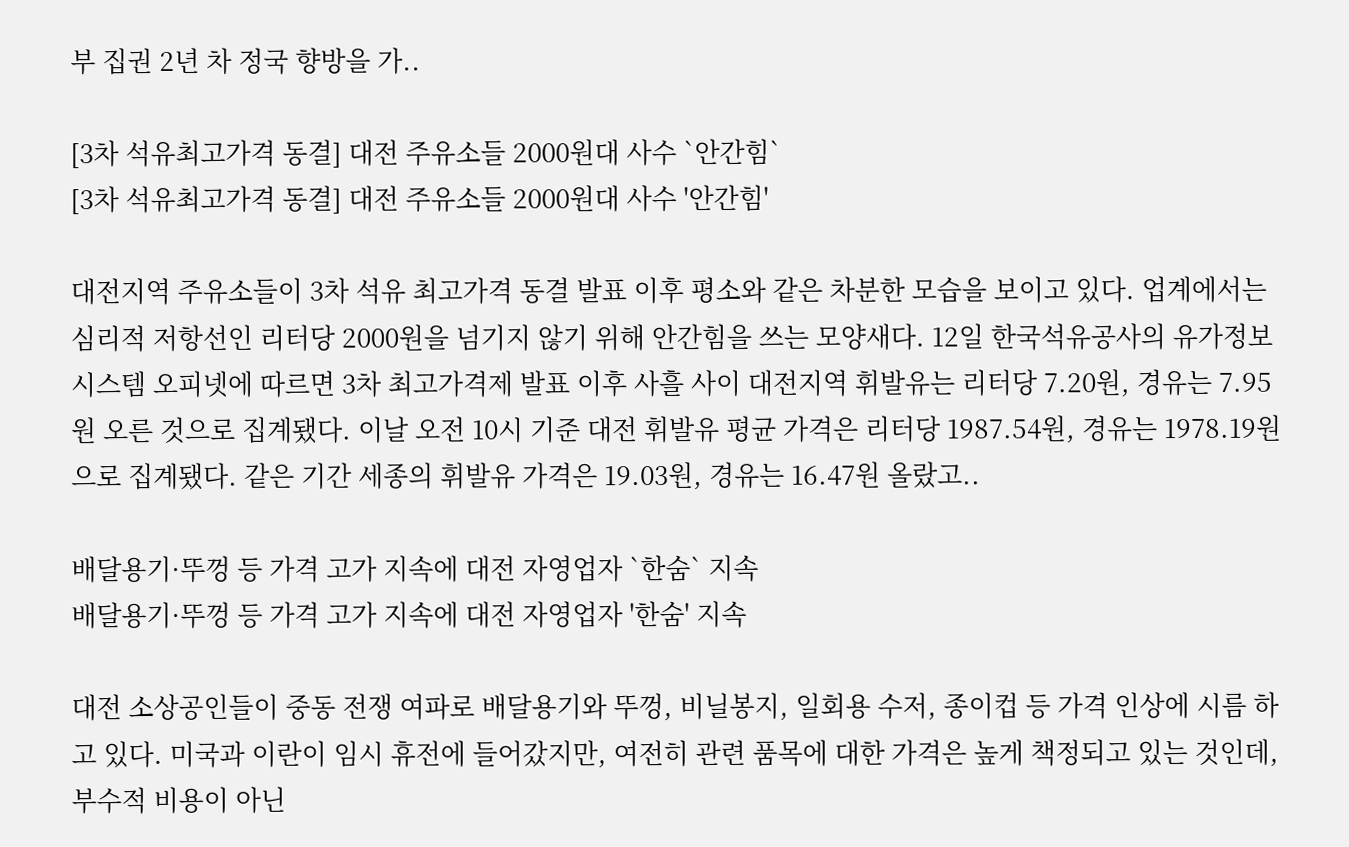부 집권 2년 차 정국 향방을 가..

[3차 석유최고가격 동결] 대전 주유소들 2000원대 사수 `안간힘`
[3차 석유최고가격 동결] 대전 주유소들 2000원대 사수 '안간힘'

대전지역 주유소들이 3차 석유 최고가격 동결 발표 이후 평소와 같은 차분한 모습을 보이고 있다. 업계에서는 심리적 저항선인 리터당 2000원을 넘기지 않기 위해 안간힘을 쓰는 모양새다. 12일 한국석유공사의 유가정보시스템 오피넷에 따르면 3차 최고가격제 발표 이후 사흘 사이 대전지역 휘발유는 리터당 7.20원, 경유는 7.95원 오른 것으로 집계됐다. 이날 오전 10시 기준 대전 휘발유 평균 가격은 리터당 1987.54원, 경유는 1978.19원으로 집계됐다. 같은 기간 세종의 휘발유 가격은 19.03원, 경유는 16.47원 올랐고..

배달용기·뚜껑 등 가격 고가 지속에 대전 자영업자 `한숨` 지속
배달용기·뚜껑 등 가격 고가 지속에 대전 자영업자 '한숨' 지속

대전 소상공인들이 중동 전쟁 여파로 배달용기와 뚜껑, 비닐봉지, 일회용 수저, 종이컵 등 가격 인상에 시름 하고 있다. 미국과 이란이 임시 휴전에 들어갔지만, 여전히 관련 품목에 대한 가격은 높게 책정되고 있는 것인데, 부수적 비용이 아닌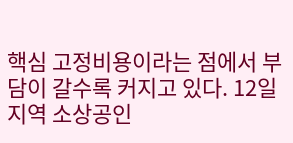핵심 고정비용이라는 점에서 부담이 갈수록 커지고 있다. 12일 지역 소상공인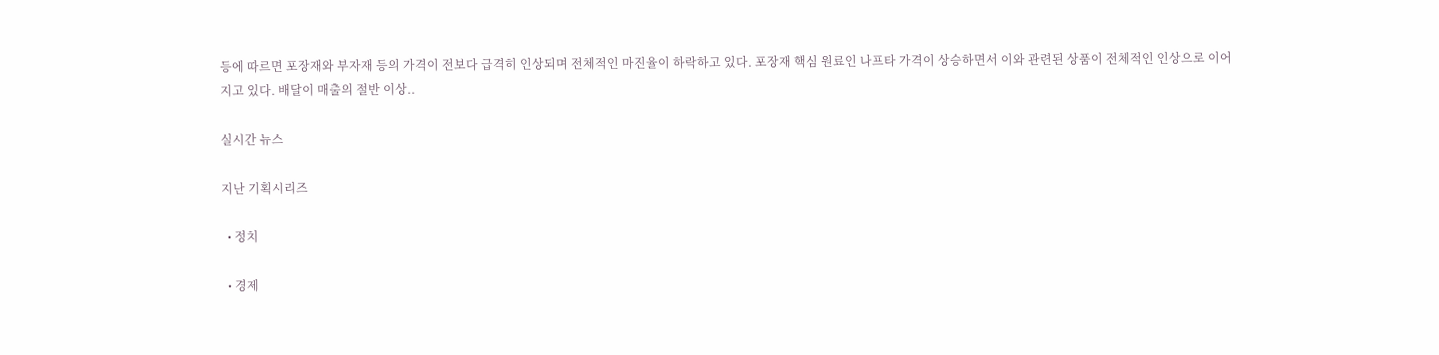등에 따르면 포장재와 부자재 등의 가격이 전보다 급격히 인상되며 전체적인 마진율이 하락하고 있다. 포장재 핵심 원료인 나프타 가격이 상승하면서 이와 관련된 상품이 전체적인 인상으로 이어지고 있다. 배달이 매출의 절반 이상..

실시간 뉴스

지난 기획시리즈

  • 정치

  • 경제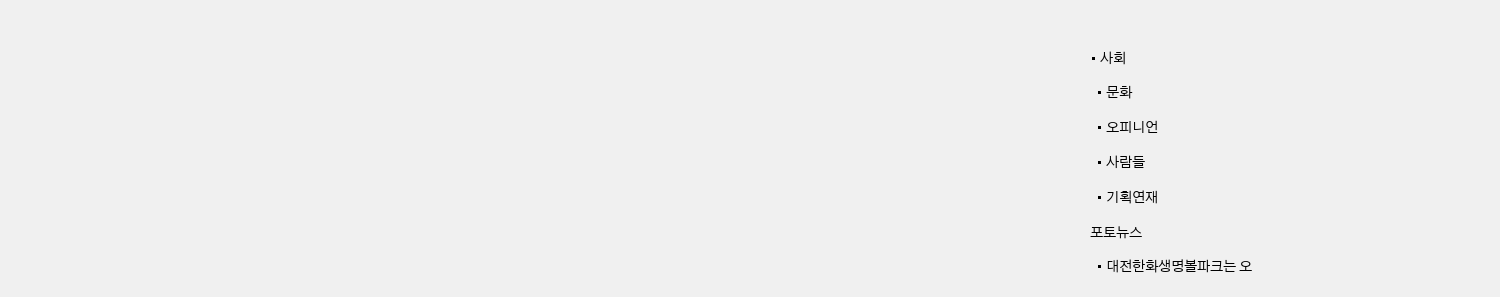• 사회

  • 문화

  • 오피니언

  • 사람들

  • 기획연재

포토뉴스

  • 대전한화생명볼파크는 오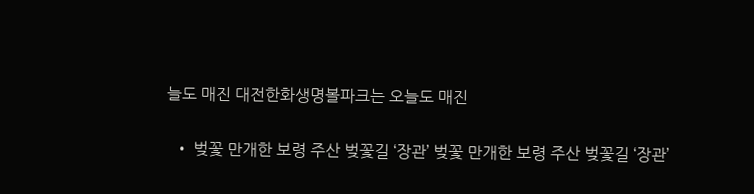늘도 매진 대전한화생명볼파크는 오늘도 매진

  • 벚꽃 만개한 보령 주산 벚꽃길 ‘장관’ 벚꽃 만개한 보령 주산 벚꽃길 ‘장관’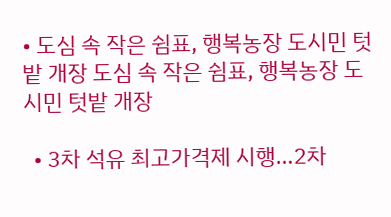• 도심 속 작은 쉼표, 행복농장 도시민 텃밭 개장 도심 속 작은 쉼표, 행복농장 도시민 텃밭 개장

  • 3차 석유 최고가격제 시행…2차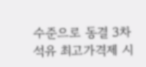수준으로 동결 3차 석유 최고가격제 시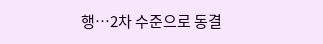행…2차 수준으로 동결